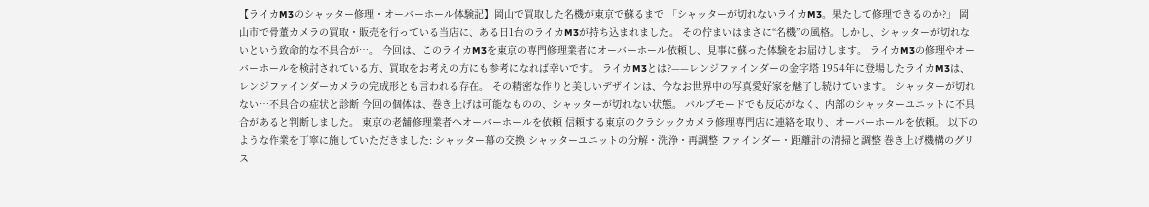【ライカM3のシャッター修理・オーバーホール体験記】岡山で買取した名機が東京で蘇るまで 「シャッターが切れないライカM3。果たして修理できるのか?」 岡山市で骨董カメラの買取・販売を行っている当店に、ある日1台のライカM3が持ち込まれました。 その佇まいはまさに“名機”の風格。しかし、シャッターが切れないという致命的な不具合が…。 今回は、このライカM3を東京の専門修理業者にオーバーホール依頼し、見事に蘇った体験をお届けします。 ライカM3の修理やオーバーホールを検討されている方、買取をお考えの方にも参考になれば幸いです。 ライカM3とは?——レンジファインダーの金字塔 1954年に登場したライカM3は、レンジファインダーカメラの完成形とも言われる存在。 その精密な作りと美しいデザインは、今なお世界中の写真愛好家を魅了し続けています。 シャッターが切れない…不具合の症状と診断 今回の個体は、巻き上げは可能なものの、シャッターが切れない状態。 バルブモードでも反応がなく、内部のシャッターユニットに不具合があると判断しました。 東京の老舗修理業者へオーバーホールを依頼 信頼する東京のクラシックカメラ修理専門店に連絡を取り、オーバーホールを依頼。 以下のような作業を丁寧に施していただきました: シャッター幕の交換 シャッターユニットの分解・洗浄・再調整 ファインダー・距離計の清掃と調整 巻き上げ機構のグリス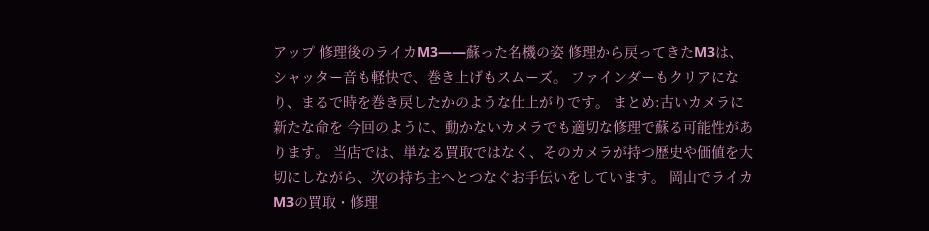アップ 修理後のライカM3——蘇った名機の姿 修理から戻ってきたM3は、シャッター音も軽快で、巻き上げもスムーズ。 ファインダーもクリアになり、まるで時を巻き戻したかのような仕上がりです。 まとめ:古いカメラに新たな命を 今回のように、動かないカメラでも適切な修理で蘇る可能性があります。 当店では、単なる買取ではなく、そのカメラが持つ歴史や価値を大切にしながら、次の持ち主へとつなぐお手伝いをしています。 岡山でライカM3の買取・修理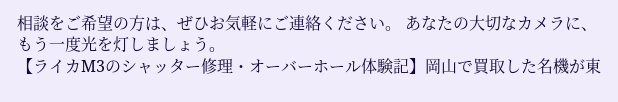相談をご希望の方は、ぜひお気軽にご連絡ください。 あなたの大切なカメラに、もう一度光を灯しましょう。
【ライカM3のシャッター修理・オーバーホール体験記】岡山で買取した名機が東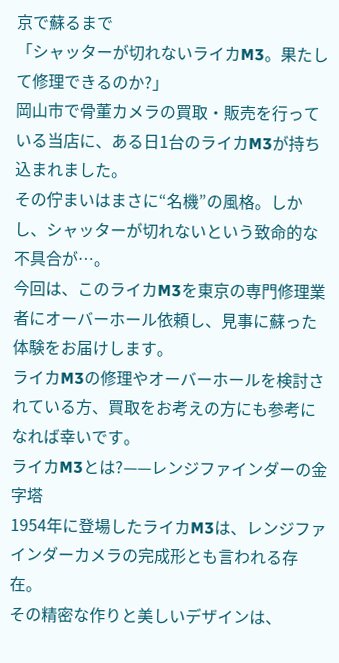京で蘇るまで
「シャッターが切れないライカM3。果たして修理できるのか?」
岡山市で骨董カメラの買取・販売を行っている当店に、ある日1台のライカM3が持ち込まれました。
その佇まいはまさに“名機”の風格。しかし、シャッターが切れないという致命的な不具合が…。
今回は、このライカM3を東京の専門修理業者にオーバーホール依頼し、見事に蘇った体験をお届けします。
ライカM3の修理やオーバーホールを検討されている方、買取をお考えの方にも参考になれば幸いです。
ライカM3とは?——レンジファインダーの金字塔
1954年に登場したライカM3は、レンジファインダーカメラの完成形とも言われる存在。
その精密な作りと美しいデザインは、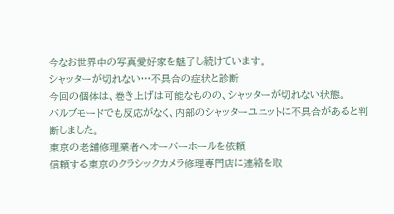今なお世界中の写真愛好家を魅了し続けています。
シャッターが切れない…不具合の症状と診断
今回の個体は、巻き上げは可能なものの、シャッターが切れない状態。
バルブモードでも反応がなく、内部のシャッターユニットに不具合があると判断しました。
東京の老舗修理業者へオーバーホールを依頼
信頼する東京のクラシックカメラ修理専門店に連絡を取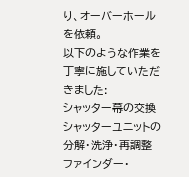り、オーバーホールを依頼。
以下のような作業を丁寧に施していただきました:
シャッター幕の交換
シャッターユニットの分解・洗浄・再調整
ファインダー・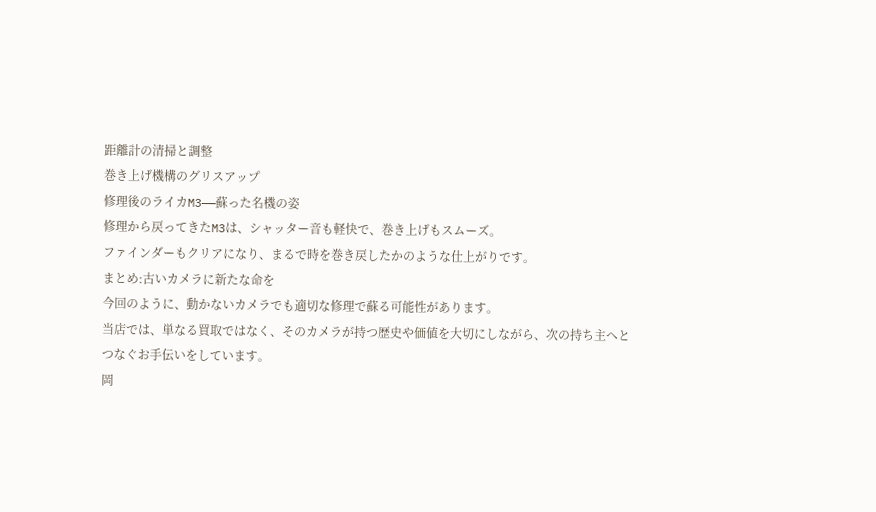距離計の清掃と調整
巻き上げ機構のグリスアップ
修理後のライカM3——蘇った名機の姿
修理から戻ってきたM3は、シャッター音も軽快で、巻き上げもスムーズ。
ファインダーもクリアになり、まるで時を巻き戻したかのような仕上がりです。
まとめ:古いカメラに新たな命を
今回のように、動かないカメラでも適切な修理で蘇る可能性があります。
当店では、単なる買取ではなく、そのカメラが持つ歴史や価値を大切にしながら、次の持ち主へとつなぐお手伝いをしています。
岡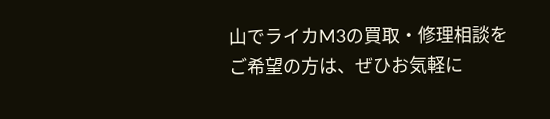山でライカM3の買取・修理相談をご希望の方は、ぜひお気軽に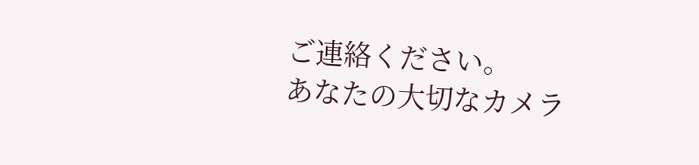ご連絡ください。
あなたの大切なカメラ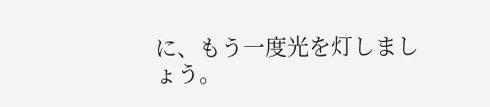に、もう一度光を灯しましょう。